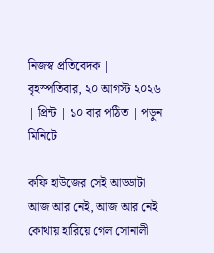নিজস্ব প্রতিবেদক | বৃহস্পতিবার, ২০ আগস্ট ২০২৬ | প্রিন্ট | ১০ বার পঠিত | পড়ুন মিনিটে

কফি হাউজের সেই আড্ডাটা আজ আর নেই, আজ আর নেই
কোথায় হারিয়ে গেল সোনালী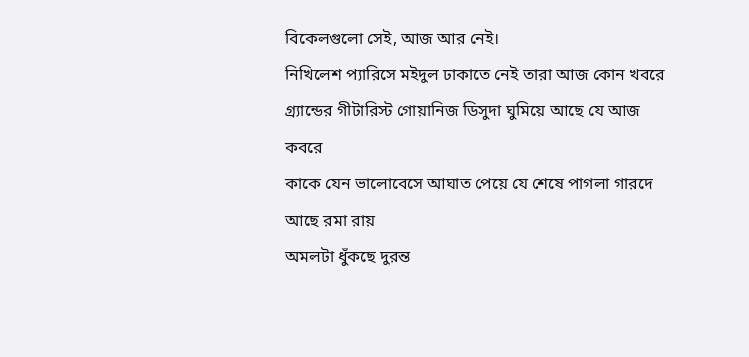বিকেলগুলো সেই, আজ আর নেই।
নিখিলেশ প্যারিসে মইদুল ঢাকাতে নেই তারা আজ কোন খবরে
গ্র্যান্ডের গীটারিস্ট গোয়ানিজ ডিসুদা ঘুমিয়ে আছে যে আজ কবরে
কাকে যেন ভালোবেসে আঘাত পেয়ে যে শেষে পাগলা গারদে আছে রমা রায়
অমলটা ধুঁকছে দুরন্ত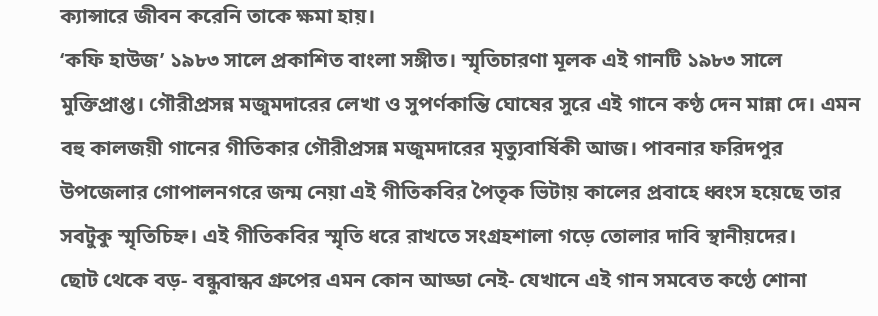ক্যান্সারে জীবন করেনি তাকে ক্ষমা হায়।
‘কফি হাউজ’ ১৯৮৩ সালে প্রকাশিত বাংলা সঙ্গীত। স্মৃতিচারণা মূলক এই গানটি ১৯৮৩ সালে মুক্তিপ্রাপ্ত। গৌরীপ্রসন্ন মজুমদারের লেখা ও সুপর্ণকান্তি ঘোষের সুরে এই গানে কণ্ঠ দেন মান্না দে। এমন বহু কালজয়ী গানের গীতিকার গৌরীপ্রসন্ন মজুমদারের মৃত্যুবার্ষিকী আজ। পাবনার ফরিদপুর উপজেলার গোপালনগরে জন্ম নেয়া এই গীতিকবির পৈতৃক ভিটায় কালের প্রবাহে ধ্বংস হয়েছে তার সবটুকু স্মৃতিচিহ্ন। এই গীতিকবির স্মৃতি ধরে রাখতে সংগ্রহশালা গড়ে তোলার দাবি স্থানীয়দের।
ছোট থেকে বড়- বন্ধুবান্ধব গ্রুপের এমন কোন আড্ডা নেই- যেখানে এই গান সমবেত কণ্ঠে শোনা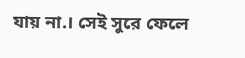যায় না.। সেই সুরে ফেলে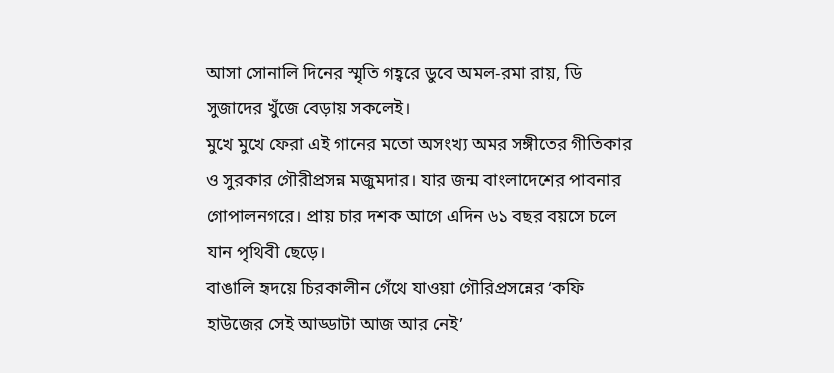আসা সোনালি দিনের স্মৃতি গহ্বরে ডুবে অমল-রমা রায়, ডি সুজাদের খুঁজে বেড়ায় সকলেই।
মুখে মুখে ফেরা এই গানের মতো অসংখ্য অমর সঙ্গীতের গীতিকার ও সুরকার গৌরীপ্রসন্ন মজুমদার। যার জন্ম বাংলাদেশের পাবনার গোপালনগরে। প্রায় চার দশক আগে এদিন ৬১ বছর বয়সে চলে যান পৃথিবী ছেড়ে।
বাঙালি হৃদয়ে চিরকালীন গেঁথে যাওয়া গৌরিপ্রসন্নের ‘কফি হাউজের সেই আড্ডাটা আজ আর নেই’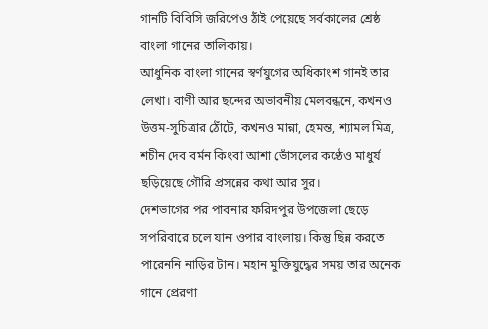গানটি বিবিসি জরিপেও ঠাঁই পেয়েছে সর্বকালের শ্রেষ্ঠ বাংলা গানের তালিকায়।
আধুনিক বাংলা গানের স্বর্ণযুগের অধিকাংশ গানই তার লেখা। বাণী আর ছন্দের অভাবনীয় মেলবন্ধনে, কখনও উত্তম-সুচিত্রার ঠোঁটে, কখনও মান্না, হেমন্ত, শ্যামল মিত্র, শচীন দেব বর্মন কিংবা আশা ভোঁসলের কণ্ঠেও মাধুর্য ছড়িয়েছে গৌরি প্রসন্নের কথা আর সুর।
দেশভাগের পর পাবনার ফরিদপুর উপজেলা ছেড়ে সপরিবারে চলে যান ওপার বাংলায়। কিন্তু ছিন্ন করতে পারেননি নাড়ির টান। মহান মুক্তিযুদ্ধের সময় তার অনেক গানে প্রেরণা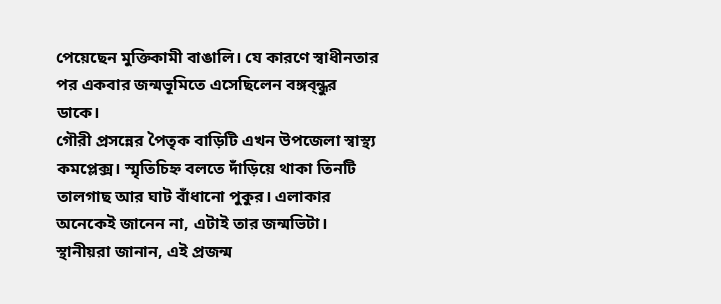পেয়েছেন মুক্তিকামী বাঙালি। যে কারণে স্বাধীনতার পর একবার জন্মভূমিতে এসেছিলেন বঙ্গব্ন্ধুর ডাকে।
গৌরী প্রসন্নের পৈতৃক বাড়িটি এখন উপজেলা স্বাস্থ্য কমপ্লেক্স। স্মৃতিচিহ্ন বলতে দাঁড়িয়ে থাকা তিনটি তালগাছ আর ঘাট বাঁধানো পুকুর। এলাকার অনেকেই জানেন না, এটাই তার জন্মভিটা।
স্থানীয়রা জানান, এই প্রজন্ম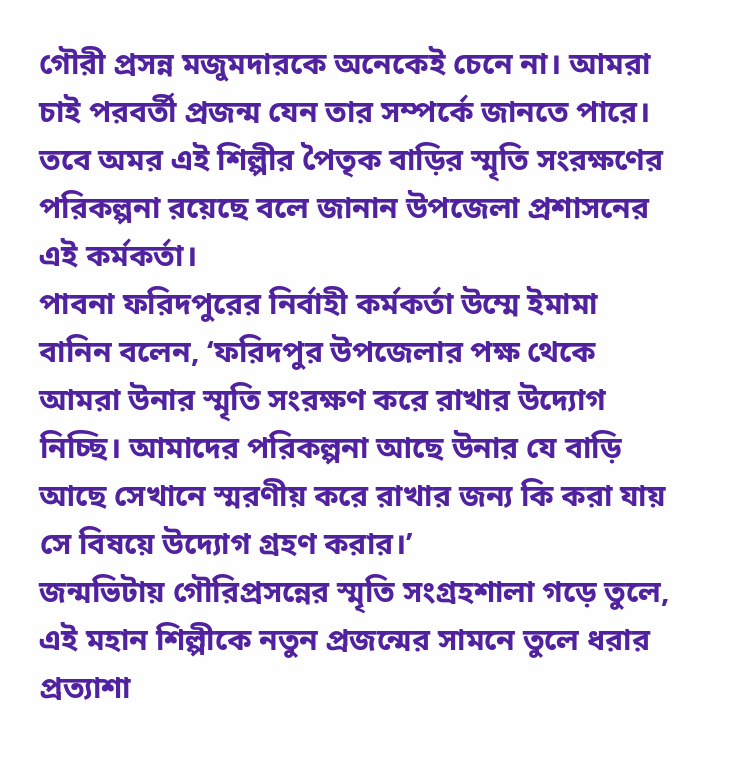গৌরী প্রসন্ন মজুমদারকে অনেকেই চেনে না। আমরা চাই পরবর্তী প্রজন্ম যেন তার সম্পর্কে জানতে পারে।
তবে অমর এই শিল্পীর পৈতৃক বাড়ির স্মৃতি সংরক্ষণের পরিকল্পনা রয়েছে বলে জানান উপজেলা প্রশাসনের এই কর্মকর্তা।
পাবনা ফরিদপুরের নির্বাহী কর্মকর্তা উম্মে ইমামা বানিন বলেন, ‘ফরিদপুর উপজেলার পক্ষ থেকে আমরা উনার স্মৃতি সংরক্ষণ করে রাখার উদ্যোগ নিচ্ছি। আমাদের পরিকল্পনা আছে উনার যে বাড়ি আছে সেখানে স্মরণীয় করে রাখার জন্য কি করা যায় সে বিষয়ে উদ্যোগ গ্রহণ করার।’
জন্মভিটায় গৌরিপ্রসন্নের স্মৃতি সংগ্রহশালা গড়ে তুলে, এই মহান শিল্পীকে নতুন প্রজন্মের সামনে তুলে ধরার প্রত্যাশা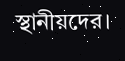স্থানীয়দের।